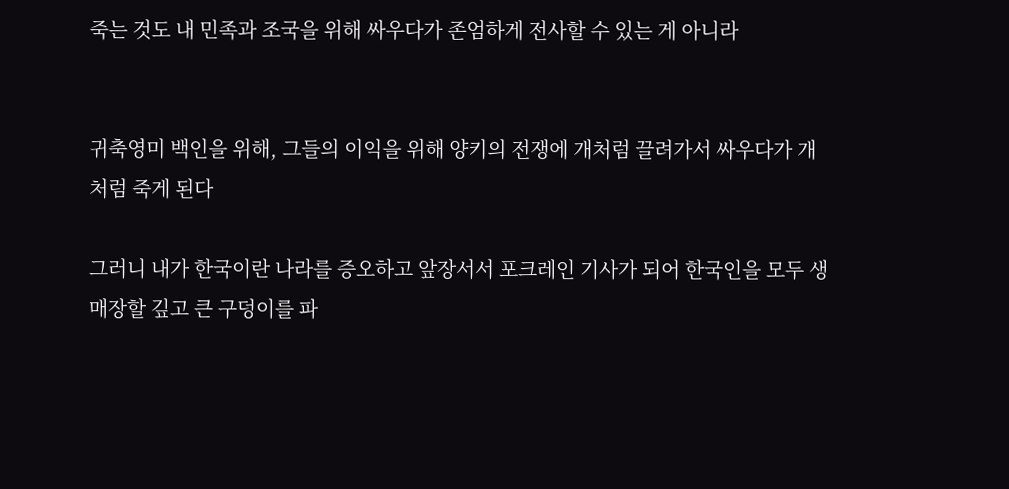죽는 것도 내 민족과 조국을 위해 싸우다가 존엄하게 전사할 수 있는 게 아니라


귀축영미 백인을 위해, 그들의 이익을 위해 양키의 전쟁에 개처럼 끌려가서 싸우다가 개처럼 죽게 된다

그러니 내가 한국이란 나라를 증오하고 앞장서서 포크레인 기사가 되어 한국인을 모두 생매장할 깊고 큰 구덩이를 파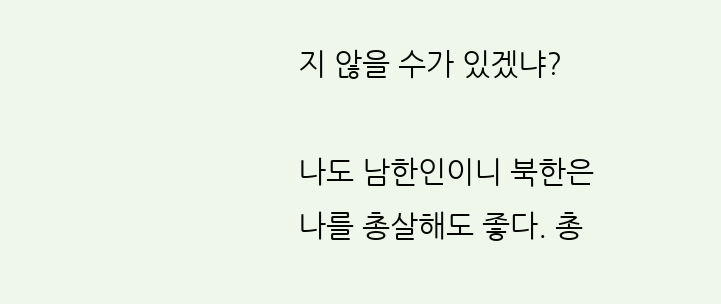지 않을 수가 있겠냐?

나도 남한인이니 북한은 나를 총살해도 좋다. 총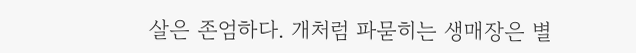살은 존엄하다. 개처럼 파묻히는 생매장은 별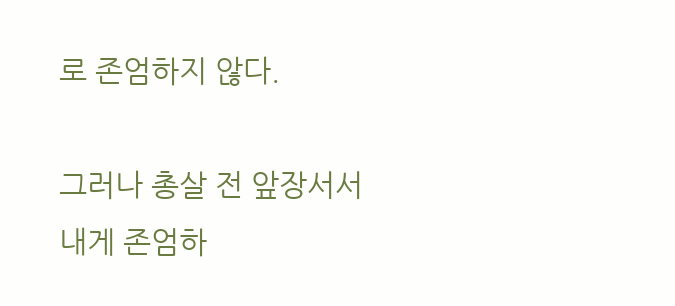로 존엄하지 않다.

그러나 총살 전 앞장서서 내게 존엄하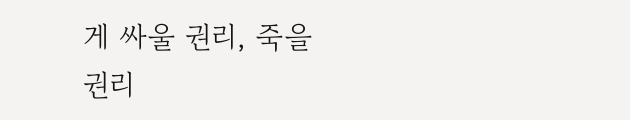게 싸울 권리, 죽을 권리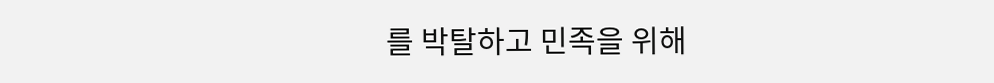를 박탈하고 민족을 위해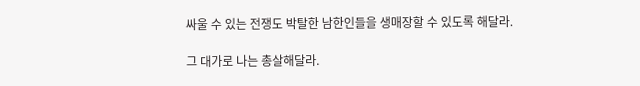싸울 수 있는 전쟁도 박탈한 남한인들을 생매장할 수 있도록 해달라.

그 대가로 나는 총살해달라.